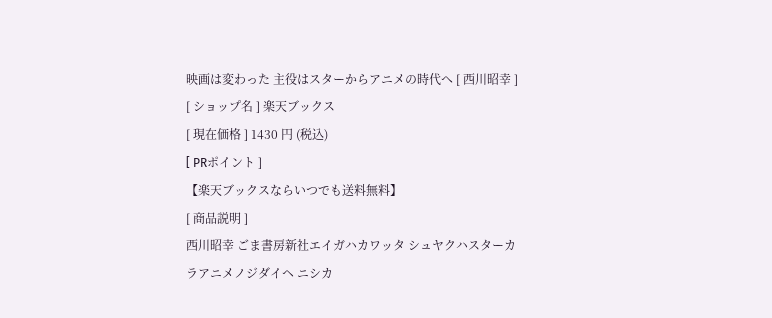映画は変わった 主役はスターからアニメの時代へ [ 西川昭幸 ]
[ ショップ名 ] 楽天ブックス
[ 現在価格 ] 1430 円 (税込)
[ PRポイント ]
【楽天ブックスならいつでも送料無料】
[ 商品説明 ]
西川昭幸 ごま書房新社エイガハカワッタ シュヤクハスターカラアニメノジダイヘ ニシカ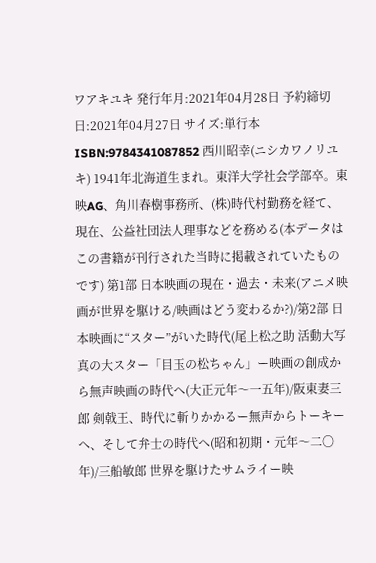ワアキユキ 発行年月:2021年04月28日 予約締切日:2021年04月27日 サイズ:単行本 ISBN:9784341087852 西川昭幸(ニシカワノリユキ) 1941年北海道生まれ。東洋大学社会学部卒。東映AG、角川春樹事務所、(株)時代村勤務を経て、現在、公益社団法人理事などを務める(本データはこの書籍が刊行された当時に掲載されていたものです) 第1部 日本映画の現在・過去・未来(アニメ映画が世界を駆ける/映画はどう変わるか?)/第2部 日本映画に“スター”がいた時代(尾上松之助 活動大写真の大スター「目玉の松ちゃん」ー映画の創成から無声映画の時代へ(大正元年〜一五年)/阪東妻三郎 剣戟王、時代に斬りかかるー無声からトーキーへ、そして弁士の時代へ(昭和初期・元年〜二〇年)/三船敏郎 世界を駆けたサムライー映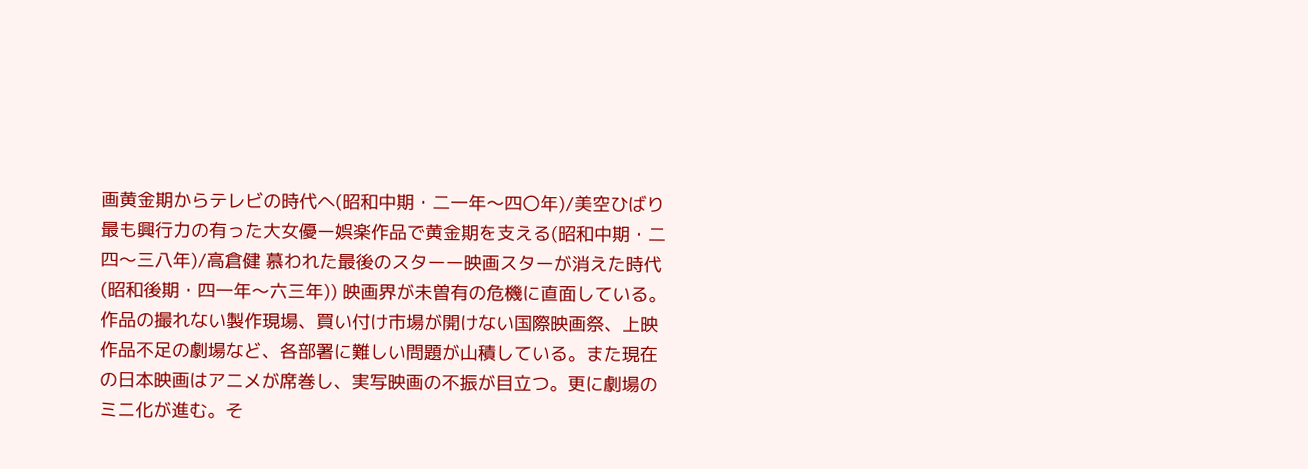画黄金期からテレビの時代へ(昭和中期・二一年〜四〇年)/美空ひばり 最も興行力の有った大女優ー娯楽作品で黄金期を支える(昭和中期・二四〜三八年)/高倉健 慕われた最後のスターー映画スターが消えた時代(昭和後期・四一年〜六三年)) 映画界が未曽有の危機に直面している。作品の撮れない製作現場、買い付け市場が開けない国際映画祭、上映作品不足の劇場など、各部署に難しい問題が山積している。また現在の日本映画はアニメが席巻し、実写映画の不振が目立つ。更に劇場のミニ化が進む。そ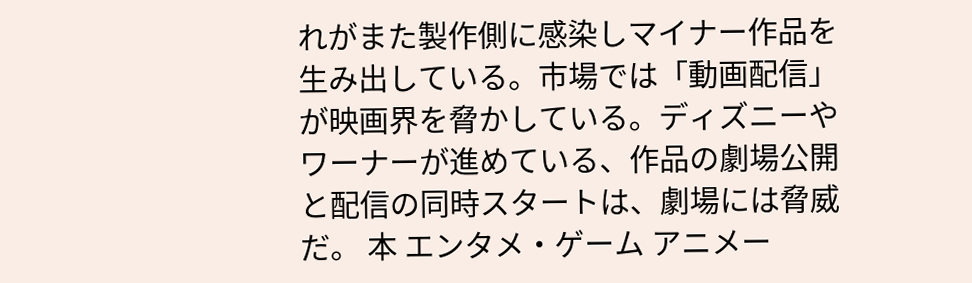れがまた製作側に感染しマイナー作品を生み出している。市場では「動画配信」が映画界を脅かしている。ディズニーやワーナーが進めている、作品の劇場公開と配信の同時スタートは、劇場には脅威だ。 本 エンタメ・ゲーム アニメー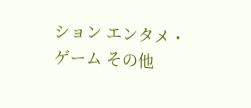ション エンタメ・ゲーム その他